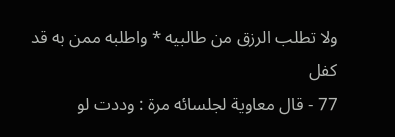ولا تطلب الرزق من طالبيه * واطلبه ممن به قد كفل
77 - قال معاوية لجلسائه مرة : وددت لو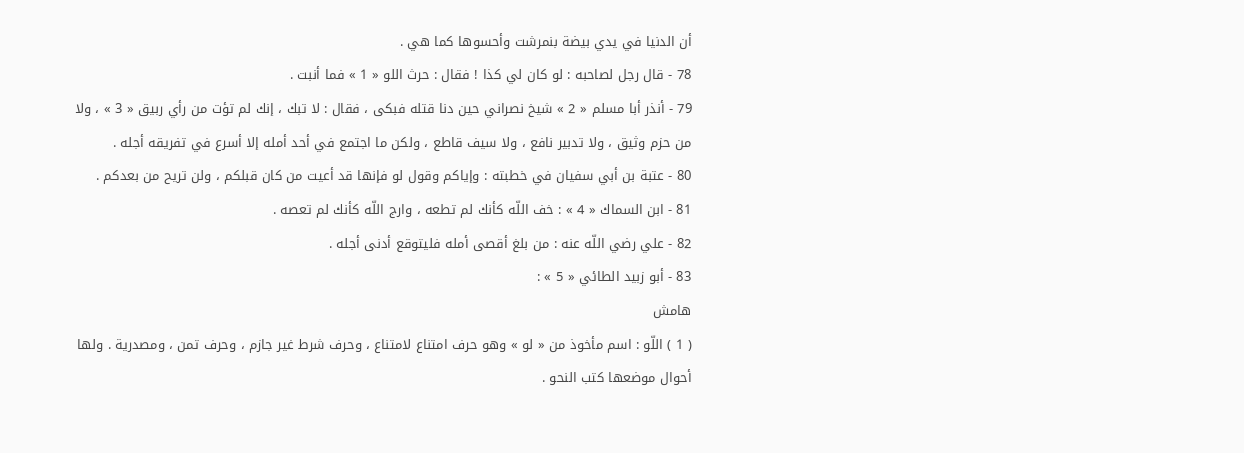أن الدنيا في يدي بيضة بنمرشت وأحسوها كما هي .
78 - قال رجل لصاحبه : لو كان لي كذا ! فقال : حرث اللو « 1 » فما أنبت .
79 - أنذر أبا مسلم « 2 » شيخ نصراني حين دنا قتله فبكى ، فقال : لا تبك ، إنك لم تؤت من رأي ربيق « 3 » ، ولا من حزم وثيق ، ولا تدبير نافع ، ولا سيف قاطع ، ولكن ما اجتمع في أحد أمله إلا أسرع في تفريقه أجله .
80 - عتبة بن أبي سفيان في خطبته : وإياكم وقول لو فإنها قد أعيت من كان قبلكم ، ولن تريح من بعدكم .
81 - ابن السماك « 4 » : خف اللّه كأنك لم تطعه ، وارج اللّه كأنك لم تعصه .
82 - علي رضي اللّه عنه : من بلغ أقصى أمله فليتوقع أدنى أجله .
83 - أبو زبيد الطائي « 5 » :
هامش
( 1 ) اللّو : اسم مأخوذ من « لو » وهو حرف امتناع لامتناع ، وحرف شرط غير جازم ، وحرف تمن ، ومصدرية . ولها أحوال موضعها كتب النحو .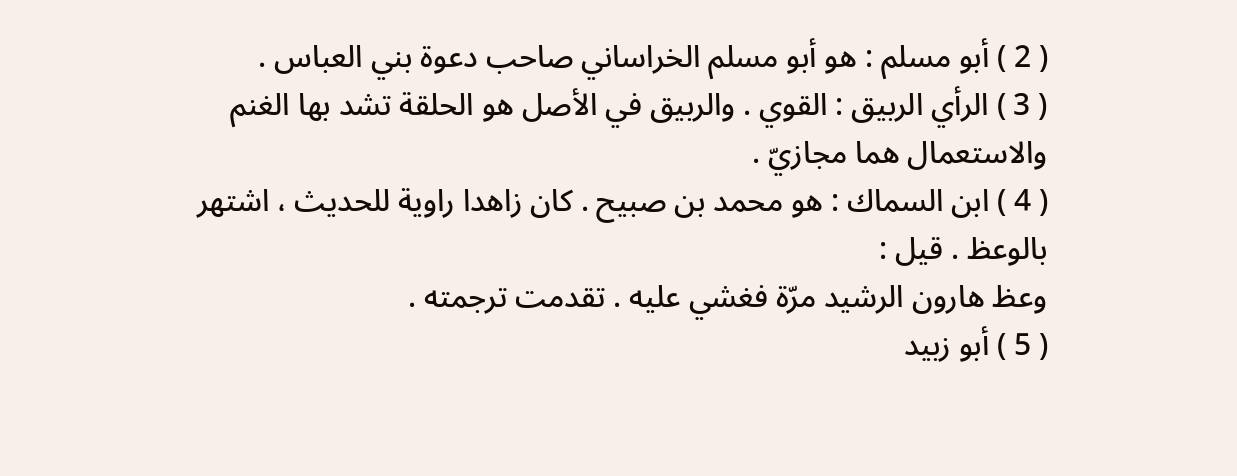( 2 ) أبو مسلم : هو أبو مسلم الخراساني صاحب دعوة بني العباس .
( 3 ) الرأي الربيق : القوي . والربيق في الأصل هو الحلقة تشد بها الغنم والاستعمال هما مجازيّ .
( 4 ) ابن السماك : هو محمد بن صبيح . كان زاهدا راوية للحديث ، اشتهر بالوعظ . قيل :
وعظ هارون الرشيد مرّة فغشي عليه . تقدمت ترجمته .
( 5 ) أبو زبيد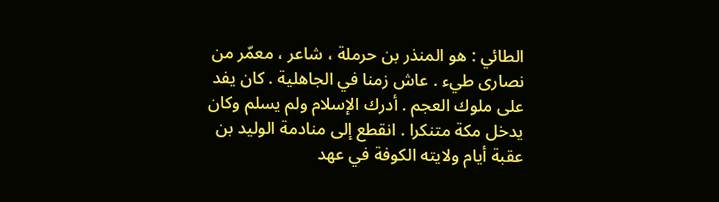الطائي : هو المنذر بن حرملة ، شاعر ، معمّر من نصارى طيء . عاش زمنا في الجاهلية . كان يفد على ملوك العجم . أدرك الإسلام ولم يسلم وكان يدخل مكة متنكرا . انقطع إلى منادمة الوليد بن عقبة أيام ولايته الكوفة في عهد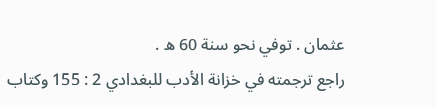عثمان . توفي نحو سنة 60 ه .
راجع ترجمته في خزانة الأدب للبغدادي 2 : 155 وكتاب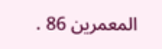المعمرين 86 .